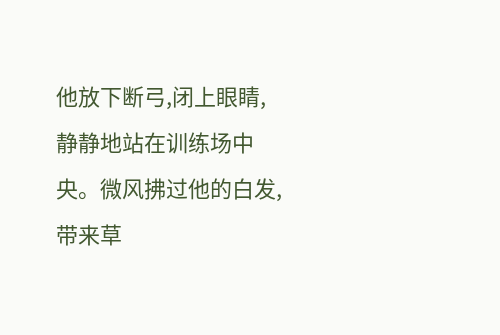他放下断弓,闭上眼睛,静静地站在训练场中央。微风拂过他的白发,带来草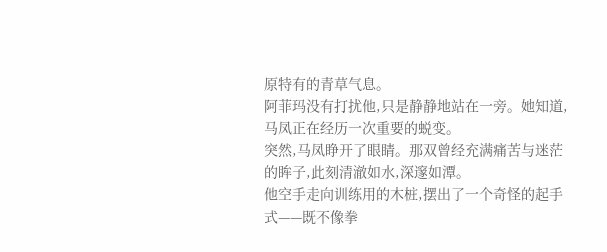原特有的青草气息。
阿菲玛没有打扰他,只是静静地站在一旁。她知道,马凤正在经历一次重要的蜕变。
突然,马凤睁开了眼睛。那双曾经充满痛苦与迷茫的眸子,此刻清澈如水,深邃如潭。
他空手走向训练用的木桩,摆出了一个奇怪的起手式——既不像拳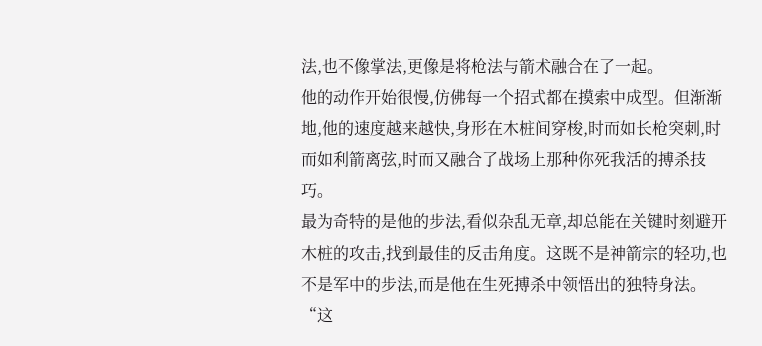法,也不像掌法,更像是将枪法与箭术融合在了一起。
他的动作开始很慢,仿佛每一个招式都在摸索中成型。但渐渐地,他的速度越来越快,身形在木桩间穿梭,时而如长枪突刺,时而如利箭离弦,时而又融合了战场上那种你死我活的搏杀技巧。
最为奇特的是他的步法,看似杂乱无章,却总能在关键时刻避开木桩的攻击,找到最佳的反击角度。这既不是神箭宗的轻功,也不是军中的步法,而是他在生死搏杀中领悟出的独特身法。
“这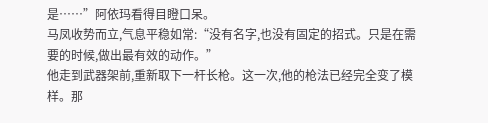是……”阿依玛看得目瞪口呆。
马凤收势而立,气息平稳如常:“没有名字,也没有固定的招式。只是在需要的时候,做出最有效的动作。”
他走到武器架前,重新取下一杆长枪。这一次,他的枪法已经完全变了模样。那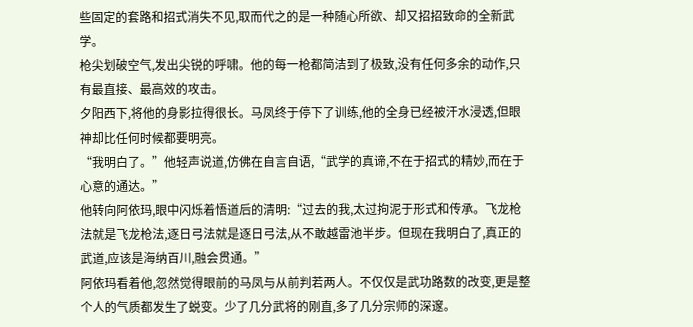些固定的套路和招式消失不见,取而代之的是一种随心所欲、却又招招致命的全新武学。
枪尖划破空气,发出尖锐的呼啸。他的每一枪都简洁到了极致,没有任何多余的动作,只有最直接、最高效的攻击。
夕阳西下,将他的身影拉得很长。马凤终于停下了训练,他的全身已经被汗水浸透,但眼神却比任何时候都要明亮。
“我明白了。”他轻声说道,仿佛在自言自语,“武学的真谛,不在于招式的精妙,而在于心意的通达。”
他转向阿依玛,眼中闪烁着悟道后的清明:“过去的我,太过拘泥于形式和传承。飞龙枪法就是飞龙枪法,逐日弓法就是逐日弓法,从不敢越雷池半步。但现在我明白了,真正的武道,应该是海纳百川,融会贯通。”
阿依玛看着他,忽然觉得眼前的马凤与从前判若两人。不仅仅是武功路数的改变,更是整个人的气质都发生了蜕变。少了几分武将的刚直,多了几分宗师的深邃。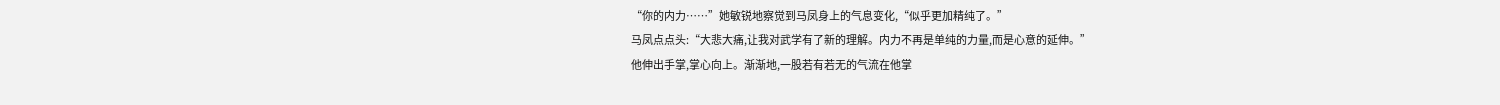“你的内力……”她敏锐地察觉到马凤身上的气息变化,“似乎更加精纯了。”
马凤点点头:“大悲大痛,让我对武学有了新的理解。内力不再是单纯的力量,而是心意的延伸。”
他伸出手掌,掌心向上。渐渐地,一股若有若无的气流在他掌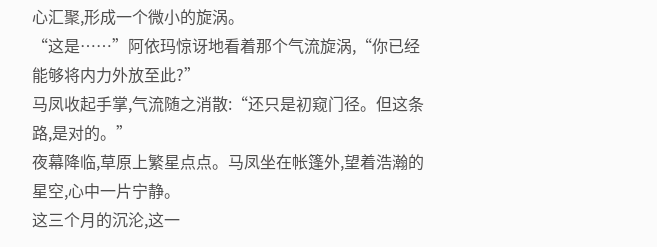心汇聚,形成一个微小的旋涡。
“这是……”阿依玛惊讶地看着那个气流旋涡,“你已经能够将内力外放至此?”
马凤收起手掌,气流随之消散:“还只是初窥门径。但这条路,是对的。”
夜幕降临,草原上繁星点点。马凤坐在帐篷外,望着浩瀚的星空,心中一片宁静。
这三个月的沉沦,这一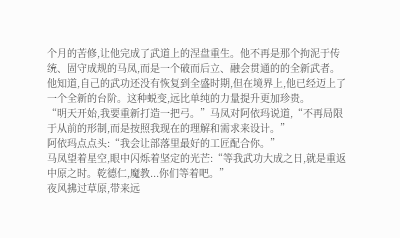个月的苦修,让他完成了武道上的涅盘重生。他不再是那个拘泥于传统、固守成规的马凤,而是一个破而后立、融会贯通的的全新武者。
他知道,自己的武功还没有恢复到全盛时期,但在境界上,他已经迈上了一个全新的台阶。这种蜕变,远比单纯的力量提升更加珍贵。
“明天开始,我要重新打造一把弓。”马凤对阿依玛说道,“不再局限于从前的形制,而是按照我现在的理解和需求来设计。”
阿依玛点点头:“我会让部落里最好的工匠配合你。”
马凤望着星空,眼中闪烁着坚定的光芒:“等我武功大成之日,就是重返中原之时。乾德仁,魔教...你们等着吧。”
夜风拂过草原,带来远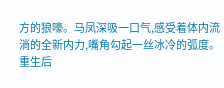方的狼嚎。马凤深吸一口气,感受着体内流淌的全新内力,嘴角勾起一丝冰冷的弧度。
重生后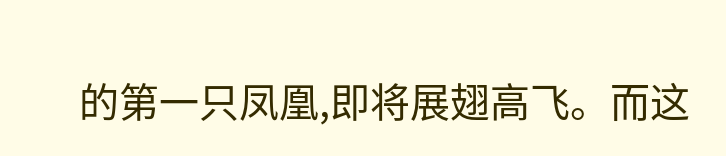的第一只凤凰,即将展翅高飞。而这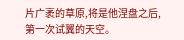片广袤的草原,将是他涅盘之后,第一次试翼的天空。